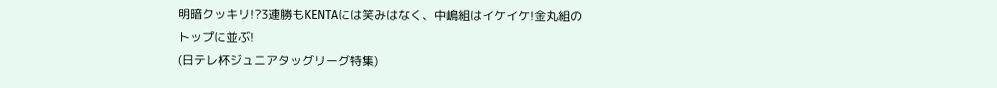明暗クッキリ!?3連勝もKENTAには笑みはなく、中嶋組はイケイケ!金丸組のトップに並ぶ!
(日テレ杯ジュニアタッグリーグ特集)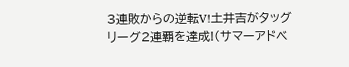3連敗からの逆転V!土井吉がタッグリーグ2連覇を達成!(サマーアドベ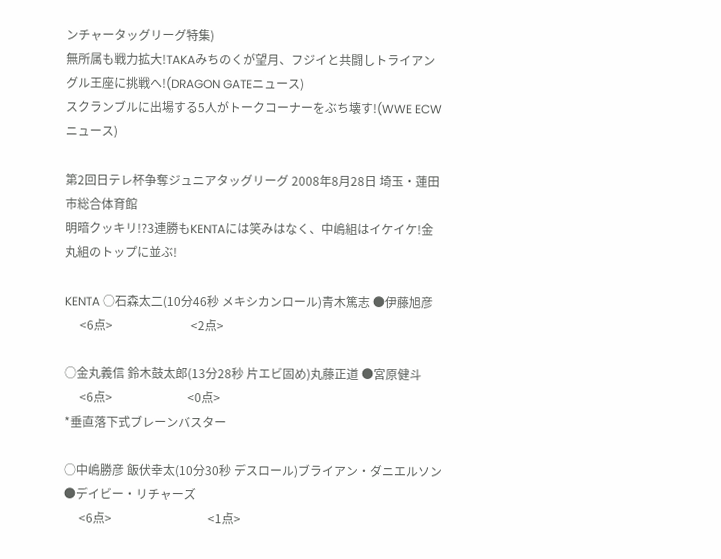ンチャータッグリーグ特集)
無所属も戦力拡大!TAKAみちのくが望月、フジイと共闘しトライアングル王座に挑戦へ!(DRAGON GATEニュース)
スクランブルに出場する5人がトークコーナーをぶち壊す!(WWE ECWニュース)

第2回日テレ杯争奪ジュニアタッグリーグ 2008年8月28日 埼玉・蓮田市総合体育館
明暗クッキリ!?3連勝もKENTAには笑みはなく、中嶋組はイケイケ!金丸組のトップに並ぶ!

KENTA ○石森太二(10分46秒 メキシカンロール)青木篤志 ●伊藤旭彦
     <6点>                          <2点>

○金丸義信 鈴木鼓太郎(13分28秒 片エビ固め)丸藤正道 ●宮原健斗
     <6点>                         <0点>
*垂直落下式ブレーンバスター

○中嶋勝彦 飯伏幸太(10分30秒 デスロール)ブライアン・ダニエルソン ●デイビー・リチャーズ
     <6点>                                <1点>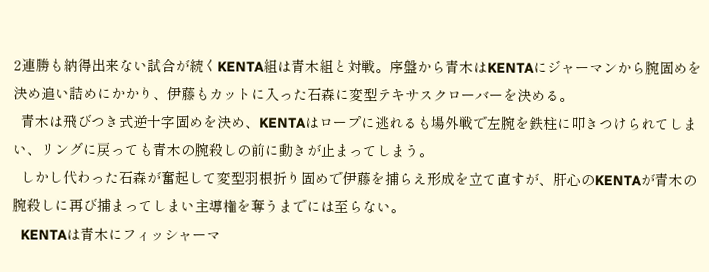2連勝も納得出来ない試合が続くKENTA組は青木組と対戦。序盤から青木はKENTAにジャーマンから腕固めを決め追い詰めにかかり、伊藤もカットに入った石森に変型テキサスクローバーを決める。
  青木は飛びつき式逆十字固めを決め、KENTAはロープに逃れるも場外戦で左腕を鉄柱に叩きつけられてしまい、リングに戻っても青木の腕殺しの前に動きが止まってしまう。
  しかし代わった石森が奮起して変型羽根折り固めで伊藤を捕らえ形成を立て直すが、肝心のKENTAが青木の腕殺しに再び捕まってしまい主導権を奪うまでには至らない。
  KENTAは青木にフィッシャーマ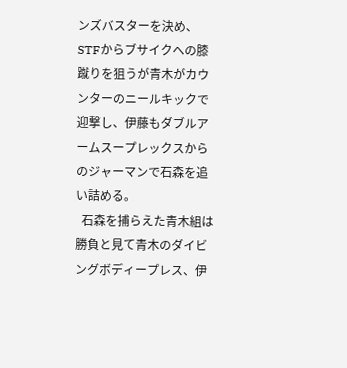ンズバスターを決め、STFからブサイクへの膝蹴りを狙うが青木がカウンターのニールキックで迎撃し、伊藤もダブルアームスープレックスからのジャーマンで石森を追い詰める。
  石森を捕らえた青木組は勝負と見て青木のダイビングボディープレス、伊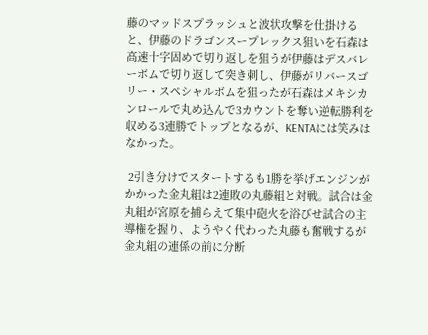藤のマッドスプラッシュと波状攻撃を仕掛けると、伊藤のドラゴンスープレックス狙いを石森は高速十字固めで切り返しを狙うが伊藤はデスバレーボムで切り返して突き刺し、伊藤がリバースゴリー・スペシャルボムを狙ったが石森はメキシカンロールで丸め込んで3カウントを奪い逆転勝利を収める3連勝でトップとなるが、KENTAには笑みはなかった。

 2引き分けでスタートするも1勝を挙げエンジンがかかった金丸組は2連敗の丸藤組と対戦。試合は金丸組が宮原を捕らえて集中砲火を浴びせ試合の主導権を握り、ようやく代わった丸藤も奮戦するが金丸組の連係の前に分断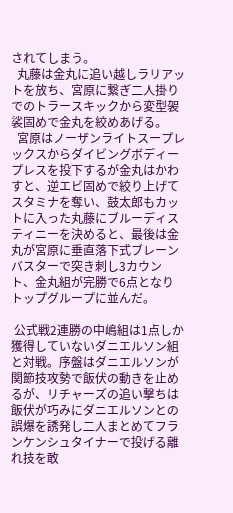されてしまう。
  丸藤は金丸に追い越しラリアットを放ち、宮原に繋ぎ二人掛りでのトラースキックから変型袈裟固めで金丸を絞めあげる。
  宮原はノーザンライトスープレックスからダイビングボディープレスを投下するが金丸はかわすと、逆エビ固めで絞り上げてスタミナを奪い、鼓太郎もカットに入った丸藤にブルーディスティニーを決めると、最後は金丸が宮原に垂直落下式ブレーンバスターで突き刺し3カウント、金丸組が完勝で6点となりトップグループに並んだ。

 公式戦2連勝の中嶋組は1点しか獲得していないダニエルソン組と対戦。序盤はダニエルソンが関節技攻勢で飯伏の動きを止めるが、リチャーズの追い撃ちは飯伏が巧みにダニエルソンとの誤爆を誘発し二人まとめてフランケンシュタイナーで投げる離れ技を敢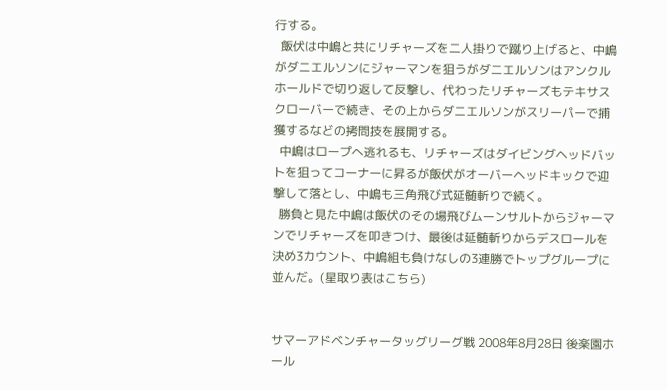行する。
  飯伏は中嶋と共にリチャーズを二人掛りで蹴り上げると、中嶋がダニエルソンにジャーマンを狙うがダニエルソンはアンクルホールドで切り返して反撃し、代わったリチャーズもテキサスクローバーで続き、その上からダニエルソンがスリーパーで捕獲するなどの拷問技を展開する。
  中嶋はロープへ逃れるも、リチャーズはダイビングヘッドバットを狙ってコーナーに昇るが飯伏がオーバーヘッドキックで迎撃して落とし、中嶋も三角飛び式延髄斬りで続く。
  勝負と見た中嶋は飯伏のその場飛びムーンサルトからジャーマンでリチャーズを叩きつけ、最後は延髄斬りからデスロールを決め3カウント、中嶋組も負けなしの3連勝でトップグループに並んだ。(星取り表はこちら)


サマーアドベンチャータッグリーグ戦 2008年8月28日 後楽園ホール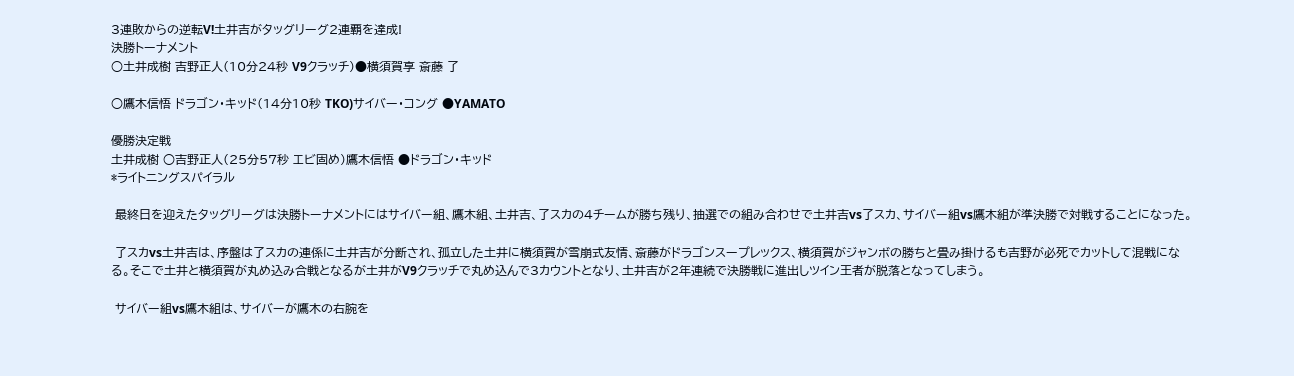3連敗からの逆転V!土井吉がタッグリーグ2連覇を達成!
決勝トーナメント
○土井成樹 吉野正人(10分24秒 V9クラッチ)●横須賀享 斎藤 了

○鷹木信悟 ドラゴン・キッド(14分10秒 TKO)サイバー・コング ●YAMATO

優勝決定戦
土井成樹 ○吉野正人(25分57秒 エビ固め)鷹木信悟 ●ドラゴン・キッド
*ライトニングスパイラル

 最終日を迎えたタッグリーグは決勝トーナメントにはサイバー組、鷹木組、土井吉、了スカの4チームが勝ち残り、抽選での組み合わせで土井吉vs了スカ、サイバー組vs鷹木組が準決勝で対戦することになった。

 了スカvs土井吉は、序盤は了スカの連係に土井吉が分断され、孤立した土井に横須賀が雪崩式友情、斎藤がドラゴンスープレックス、横須賀がジャンボの勝ちと畳み掛けるも吉野が必死でカットして混戦になる。そこで土井と横須賀が丸め込み合戦となるが土井がV9クラッチで丸め込んで3カウントとなり、土井吉が2年連続で決勝戦に進出しツイン王者が脱落となってしまう。

 サイバー組vs鷹木組は、サイバーが鷹木の右腕を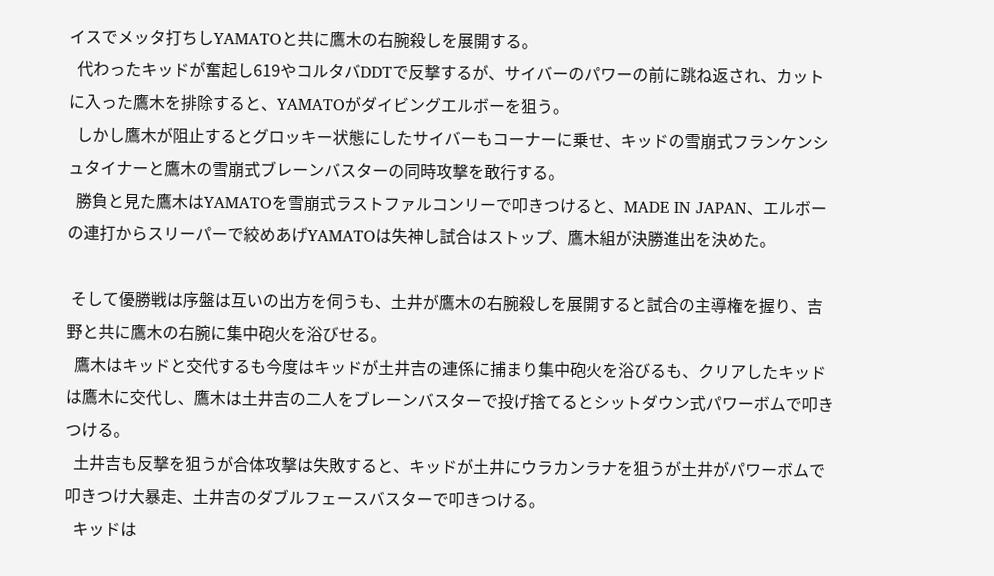イスでメッタ打ちしYAMATOと共に鷹木の右腕殺しを展開する。
  代わったキッドが奮起し619やコルタバDDTで反撃するが、サイバーのパワーの前に跳ね返され、カットに入った鷹木を排除すると、YAMATOがダイビングエルボーを狙う。
  しかし鷹木が阻止するとグロッキー状態にしたサイバーもコーナーに乗せ、キッドの雪崩式フランケンシュタイナーと鷹木の雪崩式ブレーンバスターの同時攻撃を敢行する。
  勝負と見た鷹木はYAMATOを雪崩式ラストファルコンリーで叩きつけると、MADE IN JAPAN、エルボーの連打からスリーパーで絞めあげYAMATOは失神し試合はストップ、鷹木組が決勝進出を決めた。

 そして優勝戦は序盤は互いの出方を伺うも、土井が鷹木の右腕殺しを展開すると試合の主導権を握り、吉野と共に鷹木の右腕に集中砲火を浴びせる。
  鷹木はキッドと交代するも今度はキッドが土井吉の連係に捕まり集中砲火を浴びるも、クリアしたキッドは鷹木に交代し、鷹木は土井吉の二人をブレーンバスターで投げ捨てるとシットダウン式パワーボムで叩きつける。
  土井吉も反撃を狙うが合体攻撃は失敗すると、キッドが土井にウラカンラナを狙うが土井がパワーボムで叩きつけ大暴走、土井吉のダブルフェースバスターで叩きつける。
  キッドは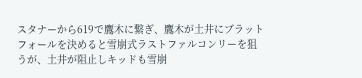スタナーから619で鷹木に繋ぎ、鷹木が土井にブラットフォールを決めると雪崩式ラストファルコンリーを狙うが、土井が阻止しキッドも雪崩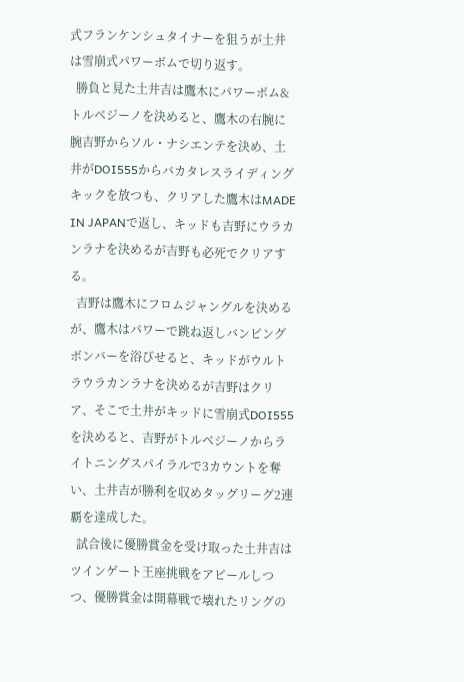式フランケンシュタイナーを狙うが土井は雪崩式パワーボムで切り返す。
  勝負と見た土井吉は鷹木にパワーボム&トルベジーノを決めると、鷹木の右腕に腕吉野からソル・ナシエンテを決め、土井がDOI555からバカタレスライディングキックを放つも、クリアした鷹木はMADE IN JAPANで返し、キッドも吉野にウラカンラナを決めるが吉野も必死でクリアする。
  吉野は鷹木にフロムジャングルを決めるが、鷹木はパワーで跳ね返しバンピングボンバーを浴びせると、キッドがウルトラウラカンラナを決めるが吉野はクリア、そこで土井がキッドに雪崩式DOI555を決めると、吉野がトルベジーノからライトニングスパイラルで3カウントを奪い、土井吉が勝利を収めタッグリーグ2連覇を達成した。
  試合後に優勝賞金を受け取った土井吉はツインゲート王座挑戦をアピールしつつ、優勝賞金は開幕戦で壊れたリングの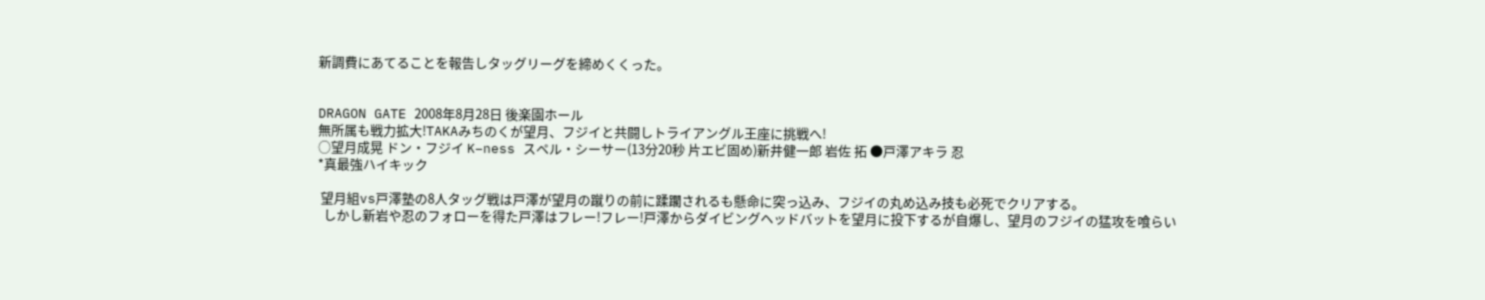新調費にあてることを報告しタッグリーグを締めくくった。


DRAGON GATE 2008年8月28日 後楽園ホール
無所属も戦力拡大!TAKAみちのくが望月、フジイと共闘しトライアングル王座に挑戦へ!
○望月成晃 ドン・フジイ K−ness スペル・シーサー(13分20秒 片エビ固め)新井健一郎 岩佐 拓 ●戸澤アキラ 忍
*真最強ハイキック

 望月組vs戸澤塾の8人タッグ戦は戸澤が望月の蹴りの前に蹂躙されるも懸命に突っ込み、フジイの丸め込み技も必死でクリアする。
  しかし新岩や忍のフォローを得た戸澤はフレー!フレー!戸澤からダイビングヘッドバットを望月に投下するが自爆し、望月のフジイの猛攻を喰らい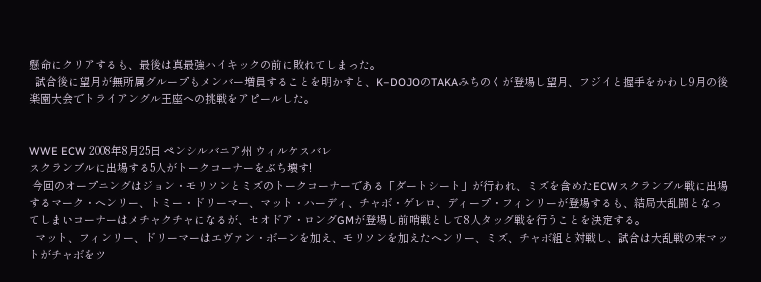懸命にクリアするも、最後は真最強ハイキックの前に敗れてしまった。
  試合後に望月が無所属グループもメンバー増員することを明かすと、K−DOJOのTAKAみちのくが登場し望月、フジイと握手をかわし9月の後楽園大会でトライアングル王座への挑戦をアピールした。


WWE ECW 2008年8月25日 ペンシルバニア州 ウィルケスバレ
スクランブルに出場する5人がトークコーナーをぶち壊す!
 今回のオープニングはジョン・モリソンとミズのトークコーナーである「ダートシート」が行われ、ミズを含めたECWスクランブル戦に出場するマーク・ヘンリー、トミー・ドリーマー、マット・ハーディ、チャボ・ゲレロ、ディープ・フィンリーが登場するも、結局大乱闘となってしまいコーナーはメチャクチャになるが、セオドア・ロングGMが登場し前哨戦として8人タッグ戦を行うことを決定する。
  マット、フィンリー、ドリーマーはエヴァン・ボーンを加え、モリソンを加えたヘンリー、ミズ、チャボ組と対戦し、試合は大乱戦の末マットがチャボをツ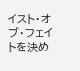イスト・オブ・フェイトを決め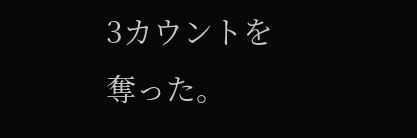3カウントを奪った。